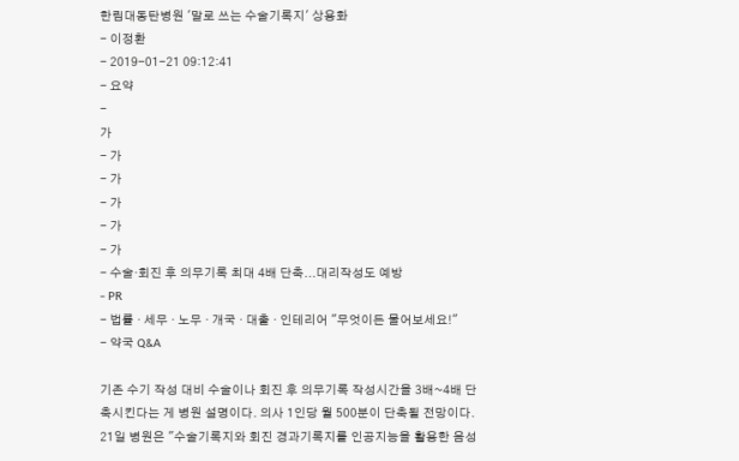한림대동탄병원 '말로 쓰는 수술기록지' 상용화
- 이정환
- 2019-01-21 09:12:41
- 요약
-
가
- 가
- 가
- 가
- 가
- 가
- 수술·회진 후 의무기록 최대 4배 단축...대리작성도 예방
- PR
- 법률 · 세무 · 노무 · 개국 · 대출 · 인테리어 "무엇이든 물어보세요!"
- 약국 Q&A

기존 수기 작성 대비 수술이나 회진 후 의무기록 작성시간을 3배~4배 단축시킨다는 게 병원 설명이다. 의사 1인당 월 500분이 단축될 전망이다.
21일 병원은 "수술기록지와 회진 경과기록지를 인공지능을 활용한 음성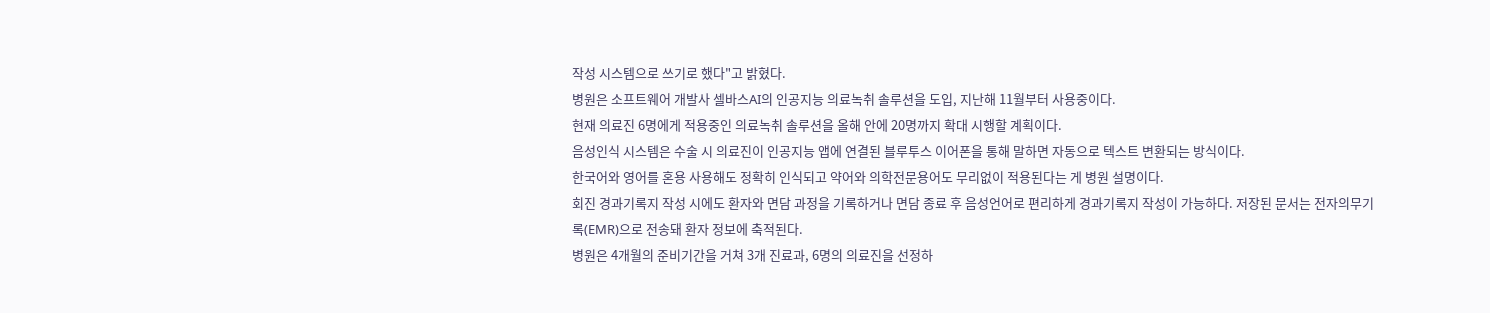작성 시스템으로 쓰기로 했다"고 밝혔다.
병원은 소프트웨어 개발사 셀바스AI의 인공지능 의료녹취 솔루션을 도입, 지난해 11월부터 사용중이다.
현재 의료진 6명에게 적용중인 의료녹취 솔루션을 올해 안에 20명까지 확대 시행할 계획이다.
음성인식 시스템은 수술 시 의료진이 인공지능 앱에 연결된 블루투스 이어폰을 통해 말하면 자동으로 텍스트 변환되는 방식이다.
한국어와 영어를 혼용 사용해도 정확히 인식되고 약어와 의학전문용어도 무리없이 적용된다는 게 병원 설명이다.
회진 경과기록지 작성 시에도 환자와 면담 과정을 기록하거나 면담 종료 후 음성언어로 편리하게 경과기록지 작성이 가능하다. 저장된 문서는 전자의무기록(EMR)으로 전송돼 환자 정보에 축적된다.
병원은 4개월의 준비기간을 거쳐 3개 진료과, 6명의 의료진을 선정하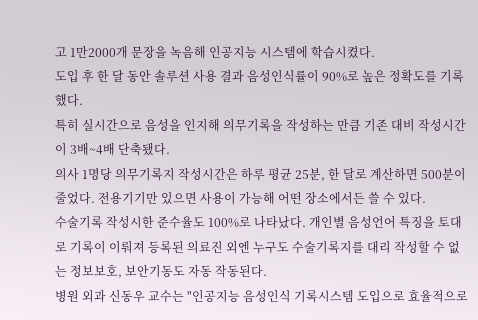고 1만2000개 문장을 녹음해 인공지능 시스템에 학습시켰다.
도입 후 한 달 동안 솔루션 사용 결과 음성인식률이 90%로 높은 정확도를 기록했다.
특히 실시간으로 음성을 인지해 의무기록을 작성하는 만큼 기존 대비 작성시간이 3배~4배 단축됐다.
의사 1명당 의무기록지 작성시간은 하루 평균 25분, 한 달로 계산하면 500분이 줄었다. 전용기기만 있으면 사용이 가능해 어떤 장소에서든 쓸 수 있다.
수술기록 작성시한 준수율도 100%로 나타났다. 개인별 음성언어 특징을 토대로 기록이 이뤄져 등록된 의료진 외엔 누구도 수술기록지를 대리 작성할 수 없는 정보보호, 보안기동도 자동 작동된다.
병원 외과 신동우 교수는 "인공지능 음성인식 기록시스템 도입으로 효율적으로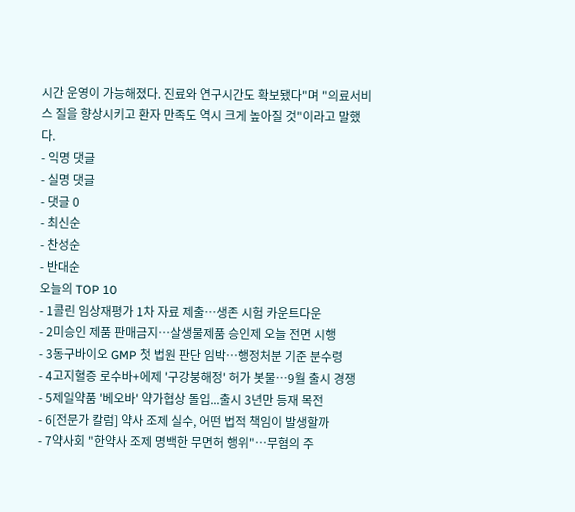시간 운영이 가능해졌다. 진료와 연구시간도 확보됐다"며 "의료서비스 질을 향상시키고 환자 만족도 역시 크게 높아질 것"이라고 말했다.
- 익명 댓글
- 실명 댓글
- 댓글 0
- 최신순
- 찬성순
- 반대순
오늘의 TOP 10
- 1콜린 임상재평가 1차 자료 제출…생존 시험 카운트다운
- 2미승인 제품 판매금지…살생물제품 승인제 오늘 전면 시행
- 3동구바이오 GMP 첫 법원 판단 임박…행정처분 기준 분수령
- 4고지혈증 로수바+에제 '구강붕해정' 허가 봇물…9월 출시 경쟁
- 5제일약품 '베오바' 약가협상 돌입...출시 3년만 등재 목전
- 6[전문가 칼럼] 약사 조제 실수, 어떤 법적 책임이 발생할까
- 7약사회 "한약사 조제 명백한 무면허 행위"…무혐의 주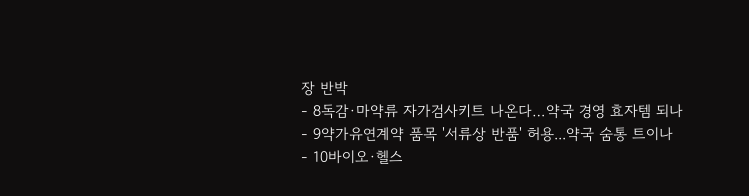장 반박
- 8독감·마약류 자가검사키트 나온다…약국 경영 효자템 되나
- 9약가유연계약 품목 '서류상 반품' 허용...약국 숨통 트이나
- 10바이오·헬스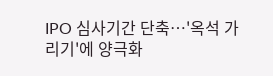IPO 심사기간 단축…'옥석 가리기'에 양극화